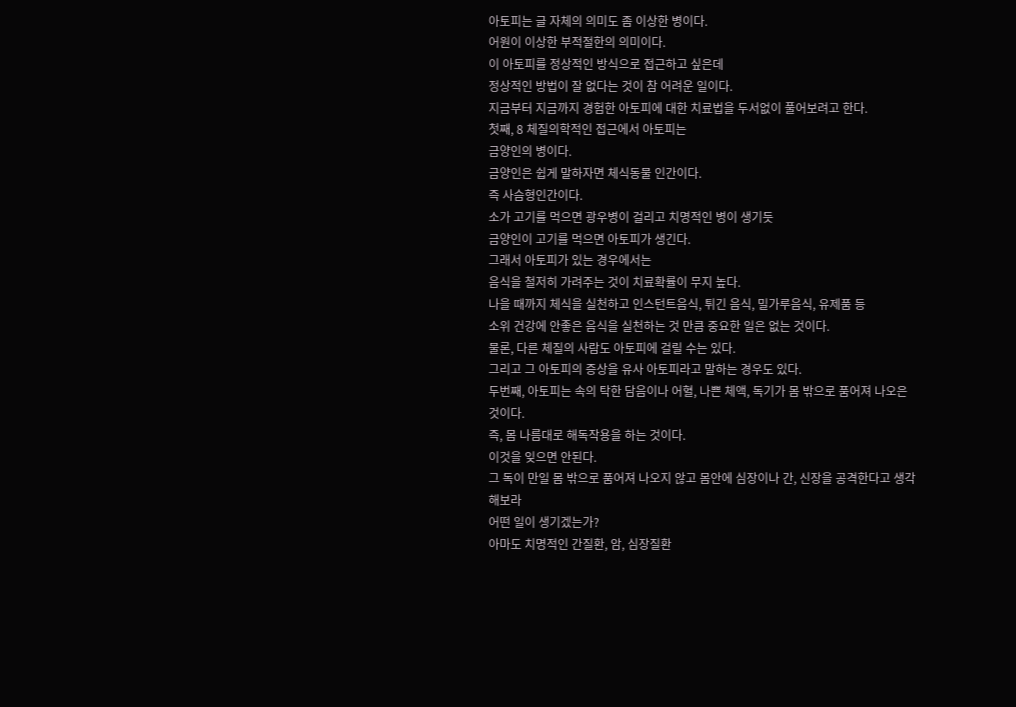아토피는 글 자체의 의미도 좀 이상한 병이다.
어원이 이상한 부적절한의 의미이다.
이 아토피를 정상적인 방식으로 접근하고 싶은데
정상적인 방법이 잘 없다는 것이 참 어려운 일이다.
지금부터 지금까지 경험한 아토피에 대한 치료법을 두서없이 풀어보려고 한다.
첫째, 8 체질의학적인 접근에서 아토피는
금양인의 병이다.
금양인은 쉽게 말하자면 체식동물 인간이다.
즉 사슴형인간이다.
소가 고기를 먹으면 광우병이 걸리고 치명적인 병이 생기듯
금양인이 고기를 먹으면 아토피가 생긴다.
그래서 아토피가 있는 경우에서는
음식을 철저히 가려주는 것이 치료확률이 무지 높다.
나을 때까지 체식을 실천하고 인스턴트음식, 튀긴 음식, 밀가루음식, 유제품 등
소위 건강에 안좋은 음식을 실천하는 것 만큼 중요한 일은 없는 것이다.
물론, 다른 체질의 사람도 아토피에 걸릴 수는 있다.
그리고 그 아토피의 증상을 유사 아토피라고 말하는 경우도 있다.
두번째, 아토피는 속의 탁한 담음이나 어혈, 나쁜 체액, 독기가 몸 밖으로 품어져 나오은 것이다.
즉, 몸 나름대로 해독작용을 하는 것이다.
이것을 잊으면 안된다.
그 독이 만일 몸 밖으로 품어져 나오지 않고 몸안에 심장이나 간, 신장을 공격한다고 생각해보라
어떤 일이 생기겠는가?
아마도 치명적인 간질환, 암, 심장질환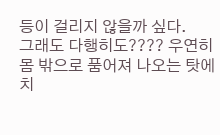등이 걸리지 않을까 싶다.
그래도 다행히도???? 우연히 몸 밖으로 품어져 나오는 탓에 치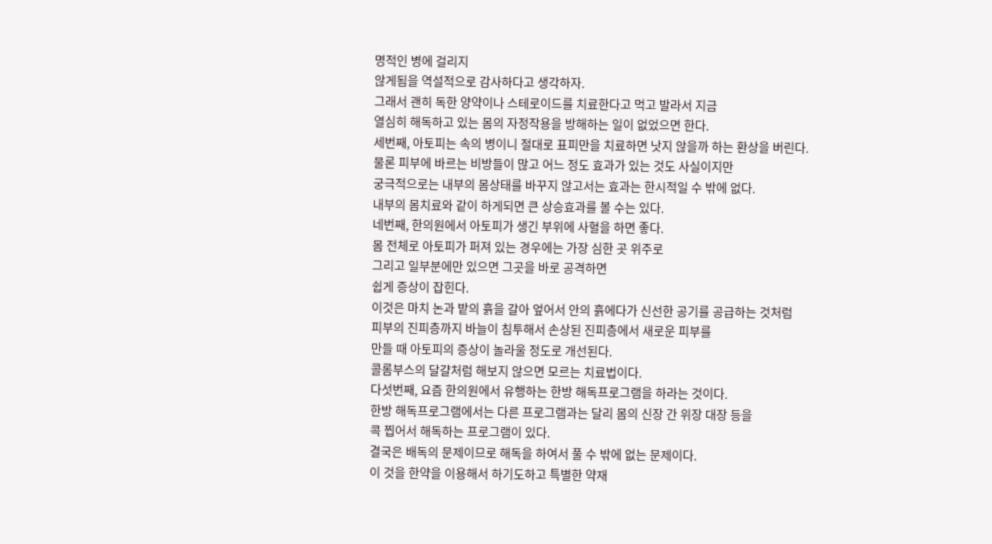명적인 병에 걸리지
않게됨을 역설적으로 감사하다고 생각하자.
그래서 괜히 독한 양약이나 스테로이드를 치료한다고 먹고 발라서 지금
열심히 해독하고 있는 몸의 자정작용을 방해하는 일이 없었으면 한다.
세번째, 아토피는 속의 병이니 절대로 표피만을 치료하면 낫지 않을까 하는 환상을 버린다.
물론 피부에 바르는 비방들이 많고 어느 정도 효과가 있는 것도 사실이지만
궁극적으로는 내부의 몸상태를 바꾸지 않고서는 효과는 한시적일 수 밖에 없다.
내부의 몸치료와 같이 하게되면 큰 상승효과를 볼 수는 있다.
네번째, 한의원에서 아토피가 생긴 부위에 사혈을 하면 좋다.
몸 전체로 아토피가 퍼져 있는 경우에는 가장 심한 곳 위주로
그리고 일부분에만 있으면 그곳을 바로 공격하면
쉽게 증상이 잡힌다.
이것은 마치 논과 밭의 흙을 갈아 엎어서 안의 흙에다가 신선한 공기를 공급하는 것처럼
피부의 진피층까지 바늘이 침투해서 손상된 진피층에서 새로운 피부를
만들 때 아토피의 증상이 놀라울 정도로 개선된다.
콜롬부스의 달걀처럼 해보지 않으면 모르는 치료법이다.
다섯번째, 요즘 한의원에서 유행하는 한방 해독프로그램을 하라는 것이다.
한방 해독프로그램에서는 다른 프로그램과는 달리 몸의 신장 간 위장 대장 등을
콕 찝어서 해독하는 프로그램이 있다.
결국은 배독의 문제이므로 해독을 하여서 풀 수 밖에 없는 문제이다.
이 것을 한약을 이용해서 하기도하고 특별한 약재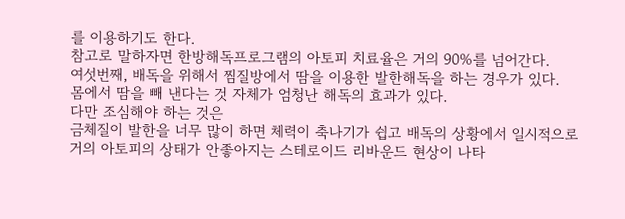를 이용하기도 한다.
참고로 말하자면 한방해독프로그램의 아토피 치료율은 거의 90%를 넘어간다.
여섯번째, 배독을 위해서 찜질방에서 땀을 이용한 발한해독을 하는 경우가 있다.
몸에서 땀을 빼 낸다는 것 자체가 엄청난 해독의 효과가 있다.
다만 조심해야 하는 것은
금체질이 발한을 너무 많이 하면 체력이 축나기가 쉽고 배독의 상황에서 일시적으로
거의 아토피의 상태가 안좋아지는 스테로이드 리바운드 현상이 나타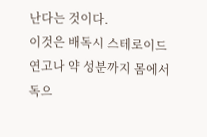난다는 것이다.
이것은 배독시 스테로이드연고나 약 성분까지 몸에서 독으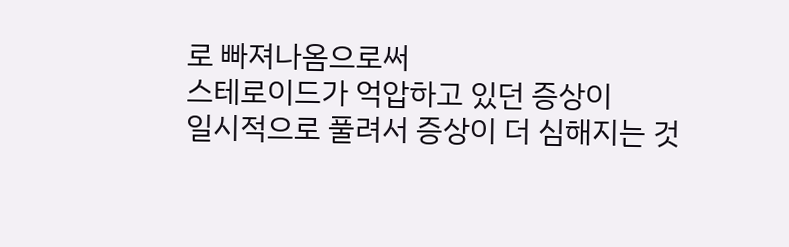로 빠져나옴으로써
스테로이드가 억압하고 있던 증상이
일시적으로 풀려서 증상이 더 심해지는 것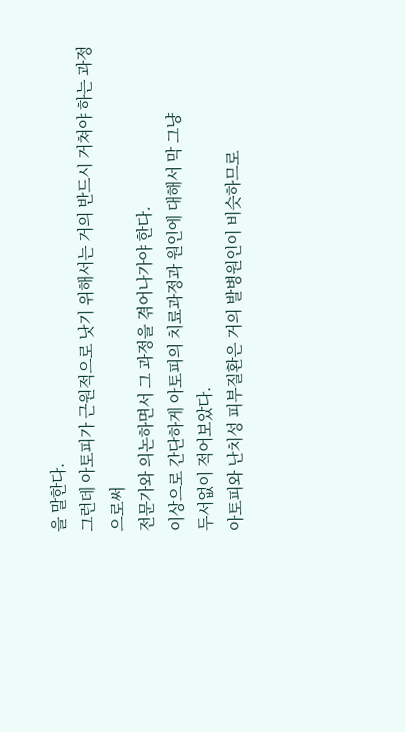을 말한다.
그런데 아토피가 근원적으로 낫기 위해서는 거의 반드시 거쳐야 하는 과정으로써
전문가와 의논하면서 그 과정을 겪어나가야 한다.
이상으로 간단하게 아토피의 치료과정과 원인에 대해서 막 그냥
두서없이 적어보았다.
아토피와 난치성 피부질환은 거의 발병원인이 비슷하므로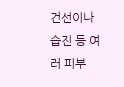건선이나 습진 등 여러 피부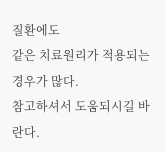질환에도
같은 치료원리가 적용되는 경우가 많다.
참고하셔서 도움되시길 바란다.